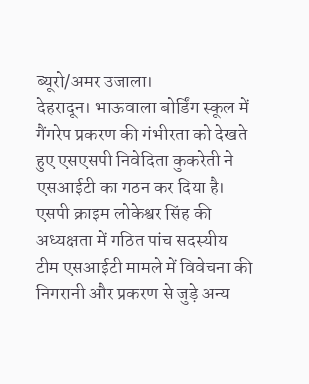ब्यूरो/अमर उजाला।
देहरादून। भाऊवाला बोर्डिंग स्कूल में गैंगरेप प्रकरण की गंभीरता को देखते हुए एसएसपी निवेदिता कुकरेती ने एसआईटी का गठन कर दिया है। एसपी क्राइम लोकेश्वर सिंह की अध्यक्षता में गठित पांच सदस्यीय टीम एसआईटी मामले में विवेचना की निगरानी और प्रकरण से जुड़े अन्य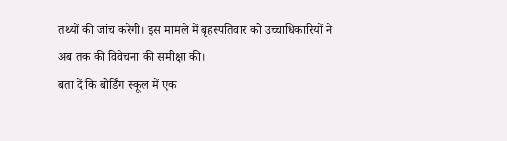तथ्यों की जांच करेगी। इस मामले में बृहस्पतिवार को उच्चाधिकारियों ने अब तक की विवेचना की समीक्षा की।
बता दें कि बोर्डिंग स्कूल में एक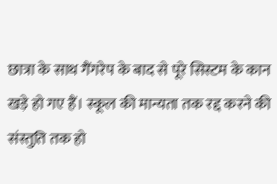छात्रा के साथ गैंगरेप के बाद से पूरे सिस्टम के कान खड़े हो गए हैं। स्कूल की मान्यता तक रद्द करने की संस्तुति तक हो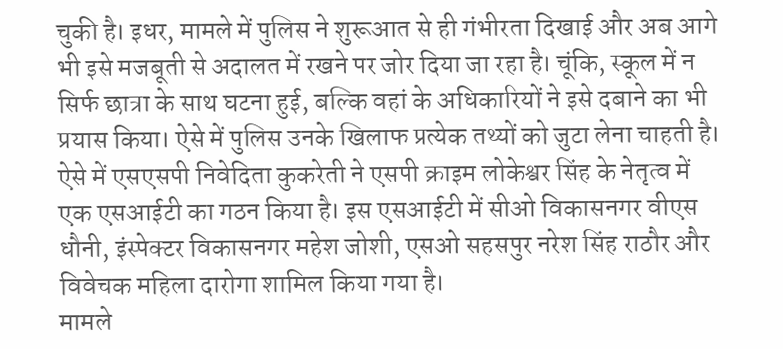चुकी है। इधर, मामले में पुलिस ने शुरूआत से ही गंभीरता दिखाई और अब आगे भी इसे मजबूती से अदालत में रखने पर जोर दिया जा रहा है। चूंकि, स्कूल में न सिर्फ छात्रा के साथ घटना हुई, बल्कि वहां के अधिकारियों ने इसे दबाने का भी प्रयास किया। ऐसे में पुलिस उनके खिलाफ प्रत्येक तथ्यों को जुटा लेना चाहती है। ऐसे में एसएसपी निवेदिता कुकरेती ने एसपी क्राइम लोकेश्वर सिंह के नेतृत्व में एक एसआईटी का गठन किया है। इस एसआईटी में सीओ विकासनगर वीएस धौनी, इंस्पेक्टर विकासनगर महेश जोशी, एसओ सहसपुर नरेश सिंह राठौर और विवेचक महिला दारोगा शामिल किया गया है।
मामले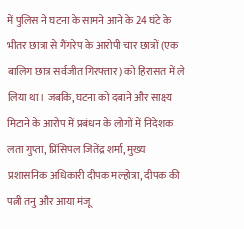में पुलिस ने घटना के सामने आने के 24 घंटे के भीतर छात्रा से गैंगरेप के आरोपी चार छात्रों (एक बालिग छात्र सर्वजीत गिरफ्तार) को हिरासत में ले लिया था। जबकि, घटना को दबाने और साक्ष्य मिटाने के आरोप में प्रबंधन के लोगों में निदेशक लता गुप्ता, प्रिंसिपल जितेंद्र शर्मा, मुख्य प्रशासनिक अधिकारी दीपक मल्होत्रा, दीपक की पत्नी तनु और आया मंजू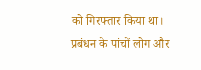को गिरफ्तार किया था। प्रबंधन के पांचों लोग और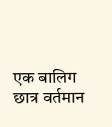एक बालिग छात्र वर्तमान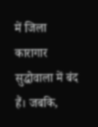में जिला कारागार सुद्धोवाला में बंद हैं। जबकि,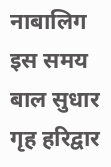नाबालिग इस समय बाल सुधार गृह हरिद्वार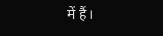में हैं।